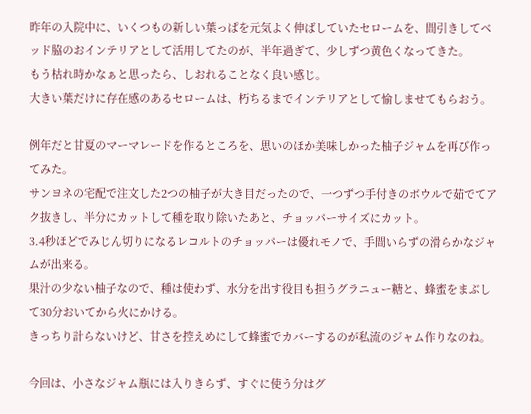昨年の入院中に、いくつもの新しい葉っぱを元気よく伸ばしていたセロームを、間引きしてベッド脇のおインテリアとして活用してたのが、半年過ぎて、少しずつ黄色くなってきた。
もう枯れ時かなぁと思ったら、しおれることなく良い感じ。
大きい葉だけに存在感のあるセロームは、朽ちるまでインテリアとして愉しませてもらおう。

例年だと甘夏のマーマレードを作るところを、思いのほか美味しかった柚子ジャムを再び作ってみた。
サンヨネの宅配で注文した2つの柚子が大き目だったので、一つずつ手付きのボウルで茹でてアク抜きし、半分にカットして種を取り除いたあと、チョッパーサイズにカット。
3.4秒ほどでみじん切りになるレコルトのチョッパーは優れモノで、手間いらずの滑らかなジャムが出来る。
果汁の少ない柚子なので、種は使わず、水分を出す役目も担うグラニュー糖と、蜂蜜をまぶして30分おいてから火にかける。
きっちり計らないけど、甘さを控えめにして蜂蜜でカバーするのが私流のジャム作りなのね。

今回は、小さなジャム瓶には入りきらず、すぐに使う分はグ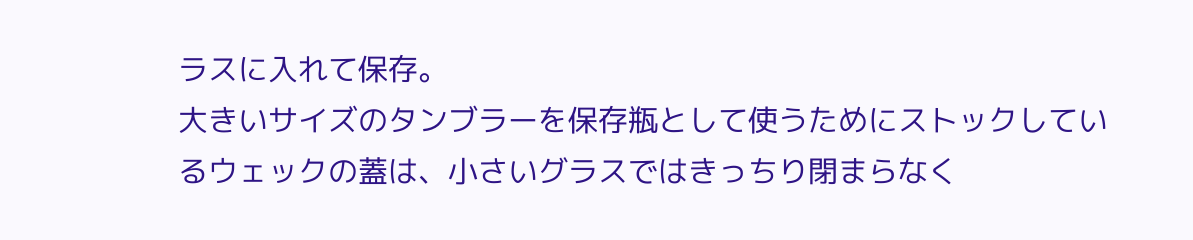ラスに入れて保存。
大きいサイズのタンブラーを保存瓶として使うためにストックしているウェックの蓋は、小さいグラスではきっちり閉まらなく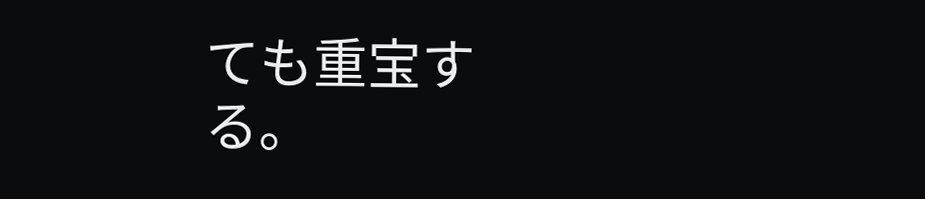ても重宝する。